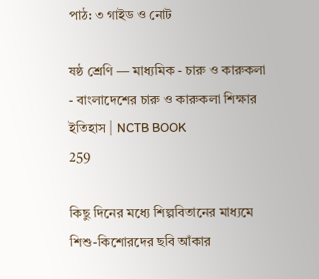পাঠ: ৩ গাইড ও নোট

ষষ্ঠ শ্রেণি — মাধ্যমিক - চারু ও কারুকলা - বাংলাদেশের চারু ও কারুকলা শিক্ষার ইতিহাস | NCTB BOOK
259

কিছু দিনের মধ্যে শিল্পবিতানের মাধ্যমে শিশু-কিশোরদের ছবি আঁকার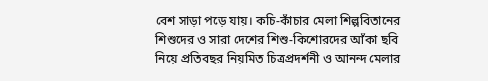বেশ সাড়া পড়ে যায়। কচি-কাঁচার মেলা শিল্পবিতানের শিশুদের ও সারা দেশের শিশু-কিশোরদের আঁকা ছবি নিয়ে প্রতিবছর নিয়মিত চিত্রপ্রদর্শনী ও আনন্দ মেলার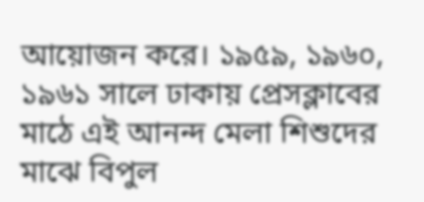আয়োজন করে। ১৯৫৯, ১৯৬০, ১৯৬১ সালে ঢাকায় প্রেসক্লাবের মাঠে এই আনন্দ মেলা শিশুদের মাঝে বিপুল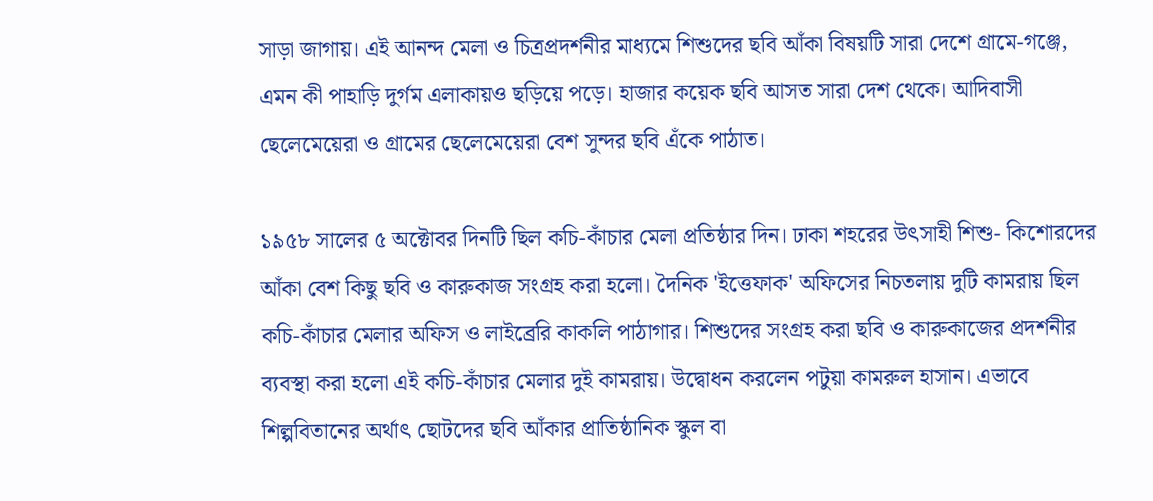সাড়া জাগায়। এই আনন্দ মেলা ও চিত্রপ্রদর্শনীর মাধ্যমে শিশুদের ছবি আঁকা বিষয়টি সারা দেশে গ্রামে-গঞ্জে, এমন কী পাহাড়ি দুর্গম এলাকায়ও ছড়িয়ে পড়ে। হাজার কয়েক ছবি আসত সারা দেশ থেকে। আদিবাসী ছেলেমেয়েরা ও গ্রামের ছেলেমেয়েরা বেশ সুন্দর ছবি এঁকে পাঠাত।

১৯৫৮ সালের ৫ অক্টোবর দিনটি ছিল কচি-কাঁচার মেলা প্রতিষ্ঠার দিন। ঢাকা শহরের উৎসাহী শিশু- কিশোরদের আঁকা বেশ কিছু ছবি ও কারুকাজ সংগ্রহ করা হলো। দৈনিক 'ইত্তেফাক' অফিসের নিচতলায় দুটি কামরায় ছিল কচি-কাঁচার মেলার অফিস ও লাইব্রেরি কাকলি পাঠাগার। শিশুদের সংগ্রহ করা ছবি ও কারুকাজের প্রদর্শনীর ব্যবস্থা করা হলো এই কচি-কাঁচার মেলার দুই কামরায়। উদ্বোধন করলেন পটুয়া কামরুল হাসান। এভাবে শিল্পবিতানের অর্থাৎ ছোটদের ছবি আঁকার প্রাতিষ্ঠানিক স্কুল বা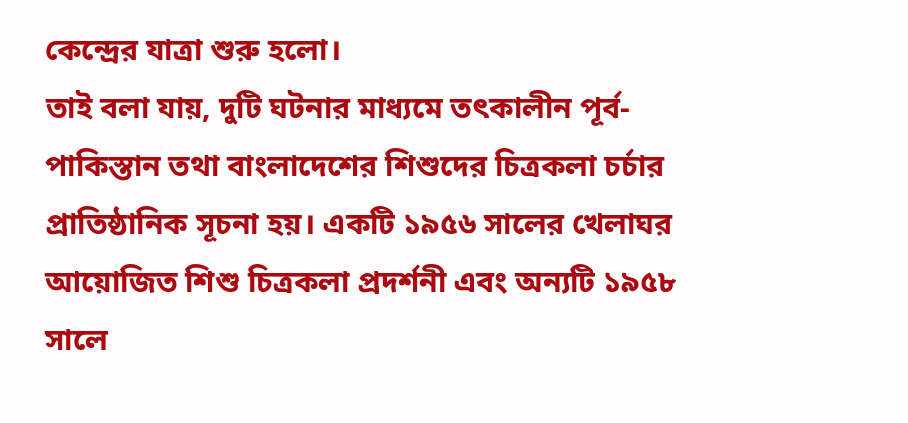কেন্দ্রের যাত্রা শুরু হলো।
তাই বলা যায়, দুটি ঘটনার মাধ্যমে তৎকালীন পূর্ব-পাকিস্তান তথা বাংলাদেশের শিশুদের চিত্রকলা চর্চার প্রাতিষ্ঠানিক সূচনা হয়। একটি ১৯৫৬ সালের খেলাঘর আয়োজিত শিশু চিত্রকলা প্রদর্শনী এবং অন্যটি ১৯৫৮ সালে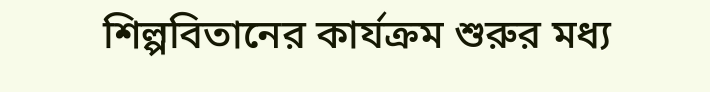শিল্পবিতানের কার্যক্রম শুরুর মধ্য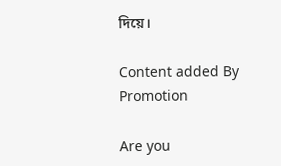দিয়ে।

Content added By
Promotion

Are you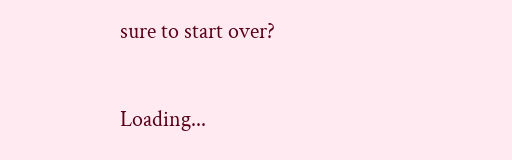sure to start over?

Loading...